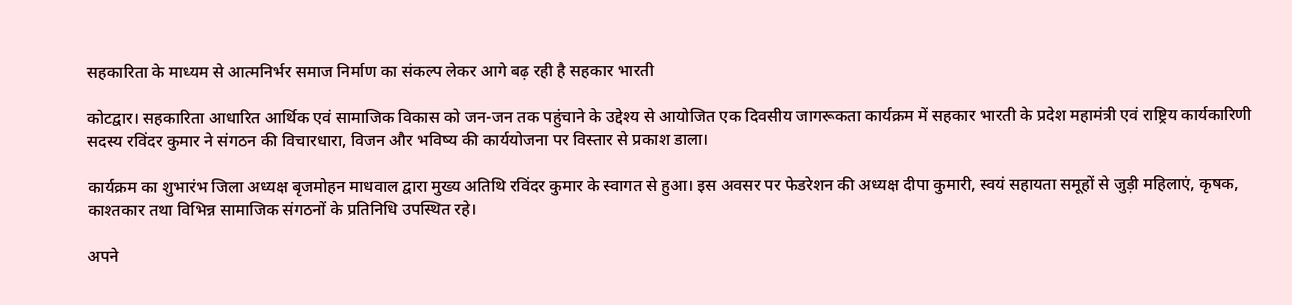सहकारिता के माध्यम से आत्मनिर्भर समाज निर्माण का संकल्प लेकर आगे बढ़ रही है सहकार भारती

कोटद्वार। सहकारिता आधारित आर्थिक एवं सामाजिक विकास को जन-जन तक पहुंचाने के उद्देश्य से आयोजित एक दिवसीय जागरूकता कार्यक्रम में सहकार भारती के प्रदेश महामंत्री एवं राष्ट्रिय कार्यकारिणी सदस्य रविंदर कुमार ने संगठन की विचारधारा, विजन और भविष्य की कार्ययोजना पर विस्तार से प्रकाश डाला।

कार्यक्रम का शुभारंभ जिला अध्यक्ष बृजमोहन माधवाल द्वारा मुख्य अतिथि रविंदर कुमार के स्वागत से हुआ। इस अवसर पर फेडरेशन की अध्यक्ष दीपा कुमारी, स्वयं सहायता समूहों से जुड़ी महिलाएं, कृषक, काश्तकार तथा विभिन्न सामाजिक संगठनों के प्रतिनिधि उपस्थित रहे।

अपने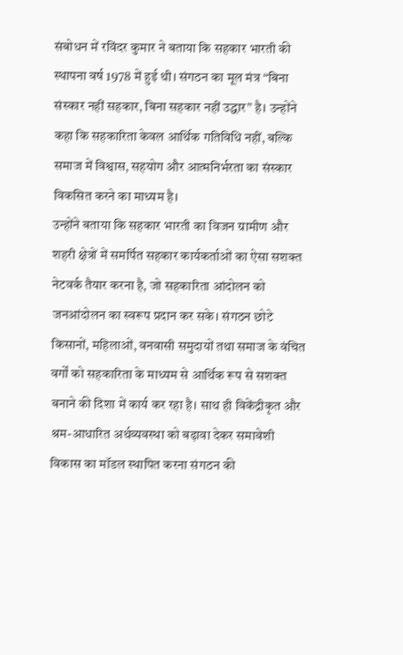संबोधन में रविंदर कुमार ने बताया कि सहकार भारती की स्थापना वर्ष 1978 में हुई थी। संगठन का मूल मंत्र “बिना संस्कार नहीं सहकार, बिना सहकार नहीं उद्धार” है। उन्होंने कहा कि सहकारिता केवल आर्थिक गतिविधि नहीं, बल्कि समाज में विश्वास, सहयोग और आत्मनिर्भरता का संस्कार विकसित करने का माध्यम है।
उन्होंने बताया कि सहकार भारती का विजन ग्रामीण और शहरी क्षेत्रों में समर्पित सहकार कार्यकर्ताओं का ऐसा सशक्त नेटवर्क तैयार करना है, जो सहकारिता आंदोलन को जनआंदोलन का स्वरूप प्रदान कर सके। संगठन छोटे किसानों, महिलाओं, वनवासी समुदायों तथा समाज के वंचित वर्गों को सहकारिता के माध्यम से आर्थिक रूप से सशक्त बनाने की दिशा में कार्य कर रहा है। साथ ही विकेंद्रीकृत और श्रम-आधारित अर्थव्यवस्था को बढ़ावा देकर समावेशी विकास का मॉडल स्थापित करना संगठन की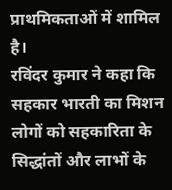प्राथमिकताओं में शामिल है।
रविंदर कुमार ने कहा कि सहकार भारती का मिशन लोगों को सहकारिता के सिद्धांतों और लाभों के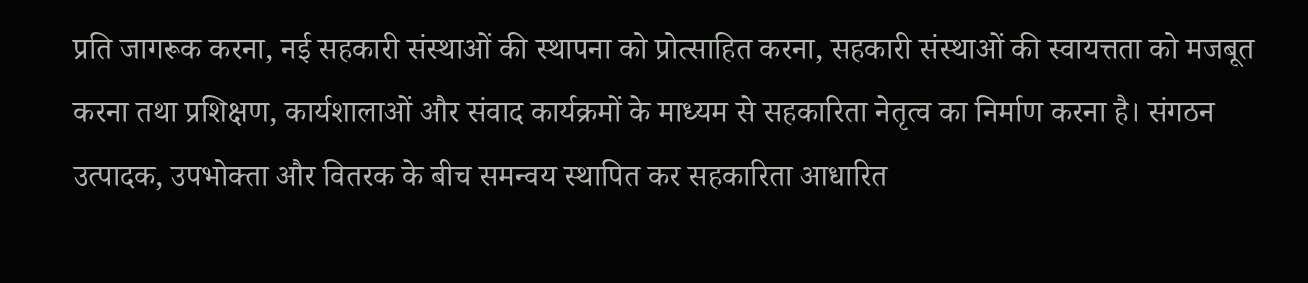प्रति जागरूक करना, नई सहकारी संस्थाओं की स्थापना को प्रोत्साहित करना, सहकारी संस्थाओं की स्वायत्तता को मजबूत करना तथा प्रशिक्षण, कार्यशालाओं और संवाद कार्यक्रमों के माध्यम से सहकारिता नेतृत्व का निर्माण करना है। संगठन उत्पादक, उपभोक्ता और वितरक के बीच समन्वय स्थापित कर सहकारिता आधारित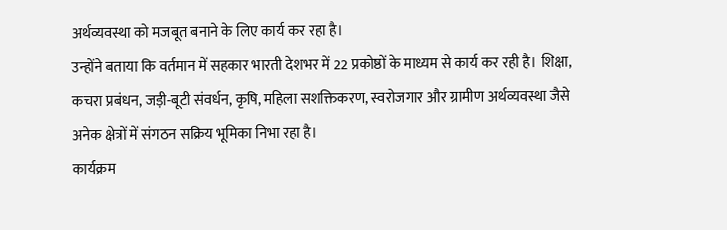अर्थव्यवस्था को मजबूत बनाने के लिए कार्य कर रहा है।
उन्होंने बताया कि वर्तमान में सहकार भारती देशभर में 22 प्रकोष्ठों के माध्यम से कार्य कर रही है। शिक्षा, कचरा प्रबंधन, जड़ी-बूटी संवर्धन, कृषि, महिला सशक्तिकरण, स्वरोजगार और ग्रामीण अर्थव्यवस्था जैसे अनेक क्षेत्रों में संगठन सक्रिय भूमिका निभा रहा है।
कार्यक्रम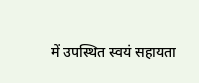में उपस्थित स्वयं सहायता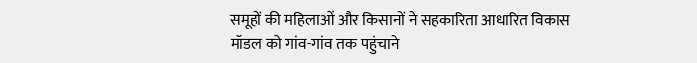समूहों की महिलाओं और किसानों ने सहकारिता आधारित विकास मॉडल को गांव-गांव तक पहुंचाने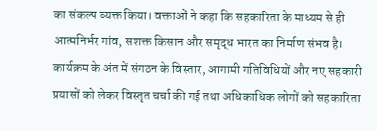का संकल्प व्यक्त किया। वक्ताओं ने कहा कि सहकारिता के माध्यम से ही आत्मनिर्भर गांव, सशक्त किसान और समृद्ध भारत का निर्माण संभव है।
कार्यक्रम के अंत में संगठन के विस्तार, आगामी गतिविधियों और नए सहकारी प्रयासों को लेकर विस्तृत चर्चा की गई तथा अधिकाधिक लोगों को सहकारिता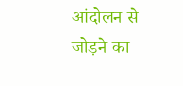आंदोलन से जोड़ने का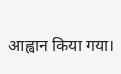आह्वान किया गया।